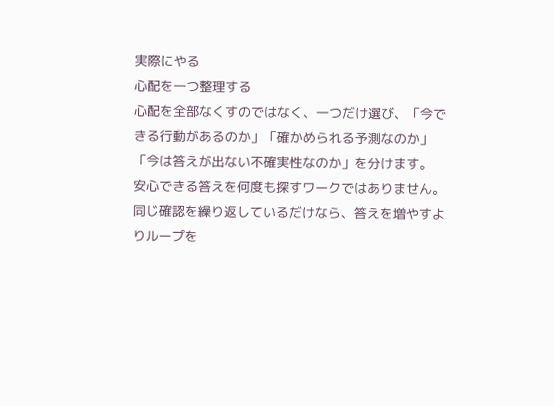実際にやる
心配を一つ整理する
心配を全部なくすのではなく、一つだけ選び、「今できる行動があるのか」「確かめられる予測なのか」「今は答えが出ない不確実性なのか」を分けます。
安心できる答えを何度も探すワークではありません。
同じ確認を繰り返しているだけなら、答えを増やすよりループを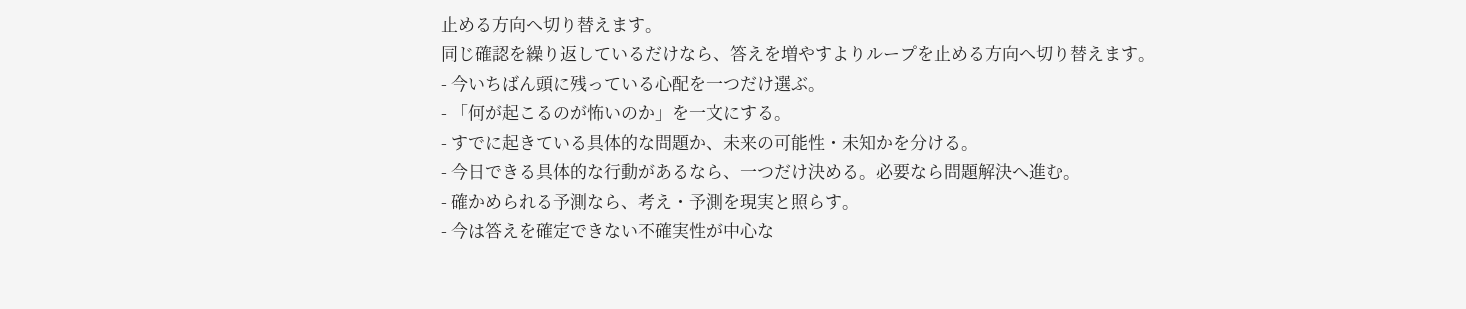止める方向へ切り替えます。
同じ確認を繰り返しているだけなら、答えを増やすよりループを止める方向へ切り替えます。
- 今いちばん頭に残っている心配を一つだけ選ぶ。
- 「何が起こるのが怖いのか」を一文にする。
- すでに起きている具体的な問題か、未来の可能性・未知かを分ける。
- 今日できる具体的な行動があるなら、一つだけ決める。必要なら問題解決へ進む。
- 確かめられる予測なら、考え・予測を現実と照らす。
- 今は答えを確定できない不確実性が中心な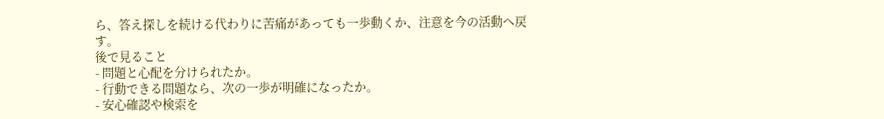ら、答え探しを続ける代わりに苦痛があっても一歩動くか、注意を今の活動へ戻す。
後で見ること
- 問題と心配を分けられたか。
- 行動できる問題なら、次の一歩が明確になったか。
- 安心確認や検索を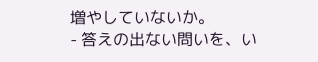増やしていないか。
- 答えの出ない問いを、い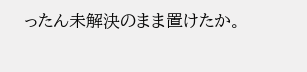ったん未解決のまま置けたか。